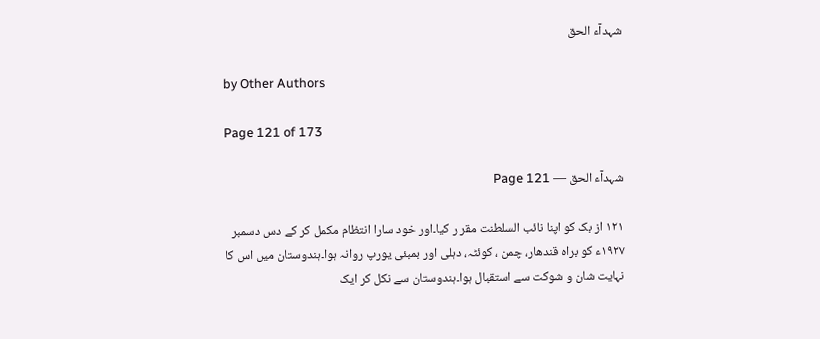شہدآء الحق

by Other Authors

Page 121 of 173

شہدآء الحق — Page 121

۱۲۱ از بک کو اپنا نائب السلطنت مقر ر کیا۔اور خود سارا انتظام مکمل کر کے دس دسمبر ۱۹۲۷ء کو براہ قندھار، چمن ، کوئٹہ، دہلی اور بمبئی یورپ روانہ ہوا۔ہندوستان میں اس کا نہایت شان و شوکت سے استقبال ہوا۔ہندوستان سے نکل کر ایک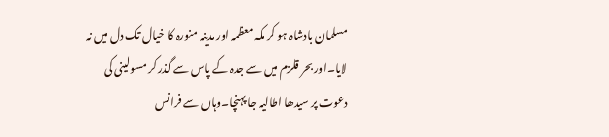مسلمان بادشاہ ہو کر مکہ معظمہ اور مدینہ منورہ کا خیال تک دل میں نہ لایا۔اور بحر قلزم میں سے جدہ کے پاس سے گذر کر مسولینی کی دعوت پر سیدھا اطالیہ جا پہنچا۔وہاں سے فرانس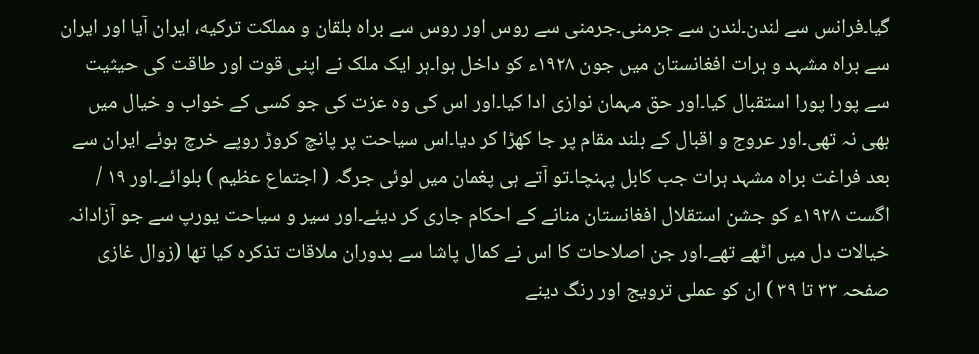گیا۔فرانس سے لندن۔لندن سے جرمنی۔جرمنی سے روس اور روس سے براہ بلقان و مملکت ترکیه، ایران آیا اور ایران سے براہ مشہد و ہرات افغانستان میں جون ۱۹۲۸ء کو داخل ہوا۔ہر ایک ملک نے اپنی قوت اور طاقت کی حیثیت سے پورا پورا استقبال کیا۔اور حق مہمان نوازی ادا کیا۔اور اس کی وہ عزت کی جو کسی کے خواب و خیال میں بھی نہ تھی۔اور عروج و اقبال کے بلند مقام پر جا کھڑا کر دیا۔اس سیاحت پر پانچ کروڑ روپے خرچ ہوئے ایران سے بعد فراغت براہ مشہد ہرات جب کابل پہنچا۔تو آتے ہی پغمان میں لوئی جرگہ ( اجتماع عظیم ) بلوائے۔اور ۱۹ / اگست ۱۹۲۸ء کو جشن استقلال افغانستان منانے کے احکام جاری کر دیئے۔اور سیر و سیاحت یورپ سے جو آزادانہ خیالات دل میں اٹھے تھے۔اور جن اصلاحات کا اس نے کمال پاشا سے بدوران ملاقات تذکرہ کیا تھا (زوال غازی صفحہ ۳۳ تا ۳۹ ) ان کو عملی ترویج اور رنگ دینے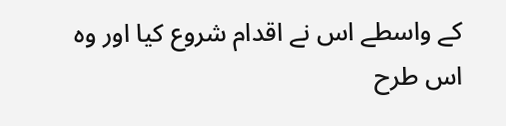کے واسطے اس نے اقدام شروع کیا اور وہ اس طرح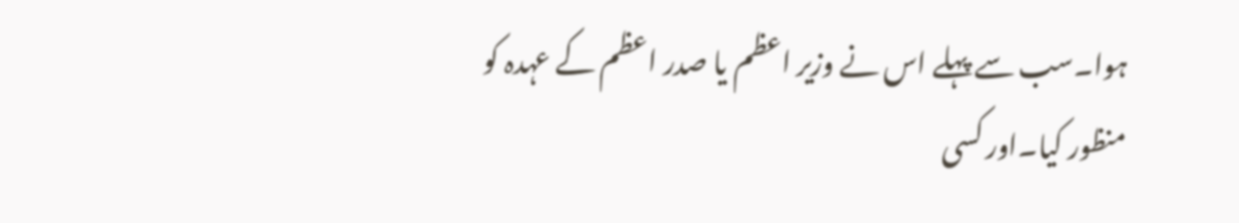ہوا۔سب سے پہلے اس نے وزیر اعظم یا صدر اعظم کے عہدہ کو منظور کیا۔اور کسی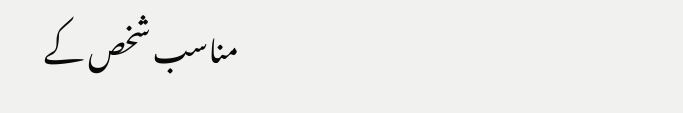مناسب شخص کے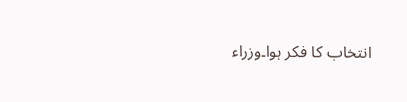انتخاب کا فکر ہوا۔وزراء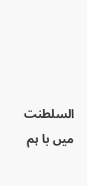السلطنت میں با ہم